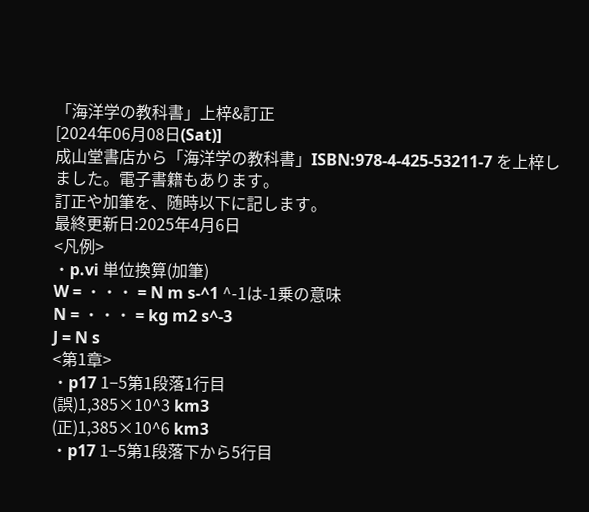「海洋学の教科書」上梓&訂正
[2024年06月08日(Sat)]
成山堂書店から「海洋学の教科書」ISBN:978-4-425-53211-7 を上梓しました。電子書籍もあります。
訂正や加筆を、随時以下に記します。
最終更新日:2025年4月6日
<凡例>
・p.vi 単位換算(加筆)
W = ・・・ = N m s-^1 ^-1は-1乗の意味
N = ・・・ = kg m2 s^-3
J = N s
<第1章>
・p17 1−5第1段落1行目
(誤)1,385×10^3 km3
(正)1,385×10^6 km3
・p17 1−5第1段落下から5行目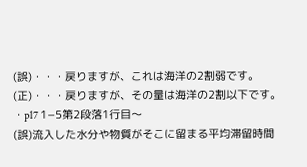(誤)・・・戻りますが、これは海洋の2割弱です。
(正)・・・戻りますが、その量は海洋の2割以下です。
・p17 1−5第2段落1行目〜
(誤)流入した水分や物質がそこに留まる平均滞留時間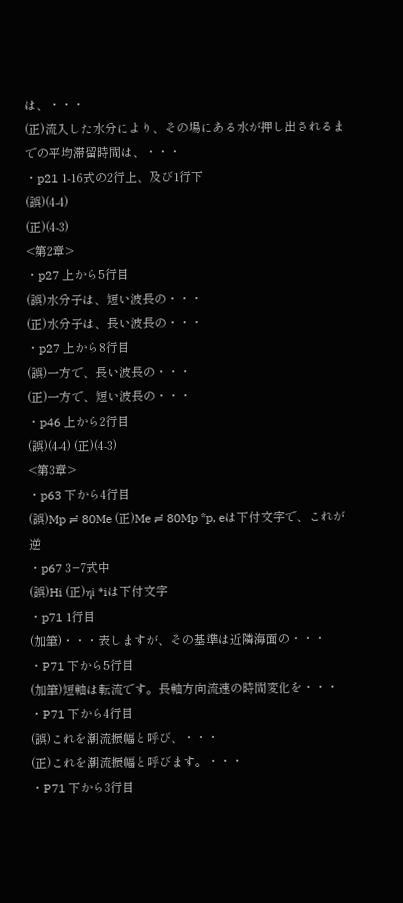は、・・・
(正)流入した水分により、その場にある水が押し出されるまでの平均滞留時間は、・・・
・p21 1-16式の2行上、及び1行下
(誤)(4-4)
(正)(4-3)
<第2章>
・p27 上から5行目
(誤)水分子は、短い波長の・・・
(正)水分子は、長い波長の・・・
・p27 上から8行目
(誤)一方で、長い波長の・・・
(正)一方で、短い波長の・・・
・p46 上から2行目
(誤)(4-4) (正)(4-3)
<第3章>
・p63 下から4行目
(誤)Mp ≓ 80Me (正)Me ≓ 80Mp *p, eは下付文字で、これが逆
・p67 3−7式中
(誤)Hi (正)ηi *iは下付文字
・p71 1行目
(加筆)・・・表しますが、その基準は近隣海面の・・・
・P71 下から5行目
(加筆)短軸は転流です。長軸方向流速の時間変化を・・・
・P71 下から4行目
(誤)これを潮流振幅と呼び、・・・
(正)これを潮流振幅と呼びます。・・・
・P71 下から3行目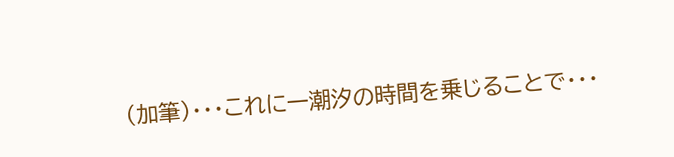(加筆)・・・これに一潮汐の時間を乗じることで・・・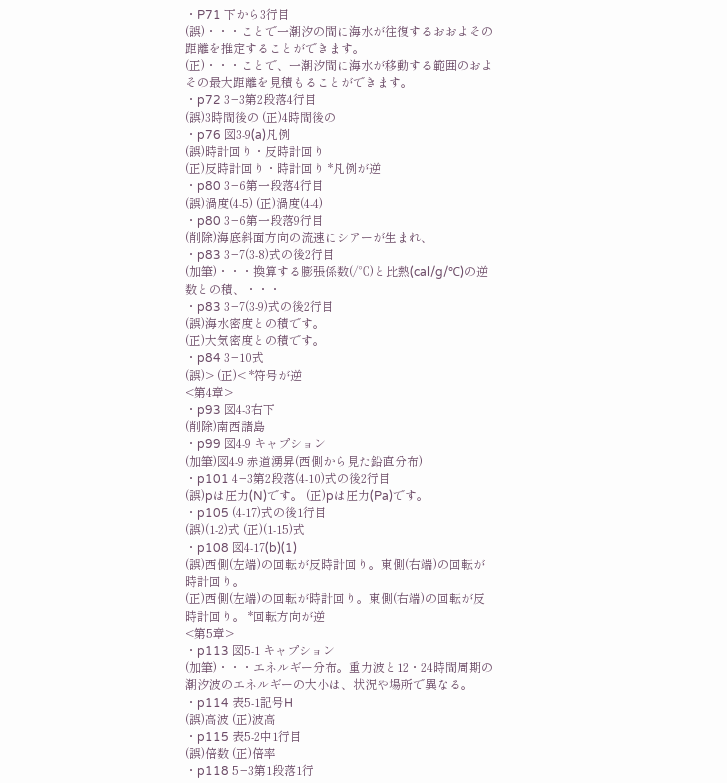・P71 下から3行目
(誤)・・・ことで一潮汐の間に海水が往復するおおよその距離を推定することができます。
(正)・・・ことで、一潮汐間に海水が移動する範囲のおよその最大距離を見積もることができます。
・p72 3−3第2段落4行目
(誤)3時間後の (正)4時間後の
・p76 図3-9(a)凡例
(誤)時計回り・反時計回り
(正)反時計回り・時計回り *凡例が逆
・p80 3−6第一段落4行目
(誤)渦度(4-5) (正)渦度(4-4)
・p80 3−6第一段落9行目
(削除)海底斜面方向の流速にシアーが生まれ、
・p83 3−7(3-8)式の後2行目
(加筆)・・・換算する膨張係数(/℃)と比熱(cal/g/℃)の逆数との積、・・・
・p83 3−7(3-9)式の後2行目
(誤)海水密度との積です。
(正)大気密度との積です。
・p84 3−10式
(誤)> (正)< *符号が逆
<第4章>
・p93 図4-3右下
(削除)南西諸島
・p99 図4-9 キャプション
(加筆)図4-9 赤道湧昇(西側から見た鉛直分布)
・p101 4−3第2段落(4-10)式の後2行目
(誤)pは圧力(N)です。 (正)pは圧力(Pa)です。
・p105 (4-17)式の後1行目
(誤)(1-2)式 (正)(1-15)式
・p108 図4-17(b)(1)
(誤)西側(左端)の回転が反時計回り。東側(右端)の回転が時計回り。
(正)西側(左端)の回転が時計回り。東側(右端)の回転が反時計回り。 *回転方向が逆
<第5章>
・p113 図5-1 キャプション
(加筆)・・・エネルギー分布。重力波と12・24時間周期の潮汐波のエネルギーの大小は、状況や場所で異なる。
・p114 表5-1記号H
(誤)高波 (正)波高
・p115 表5-2中1行目
(誤)倍数 (正)倍率
・p118 5−3第1段落1行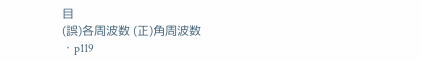目
(誤)各周波数 (正)角周波数
・p119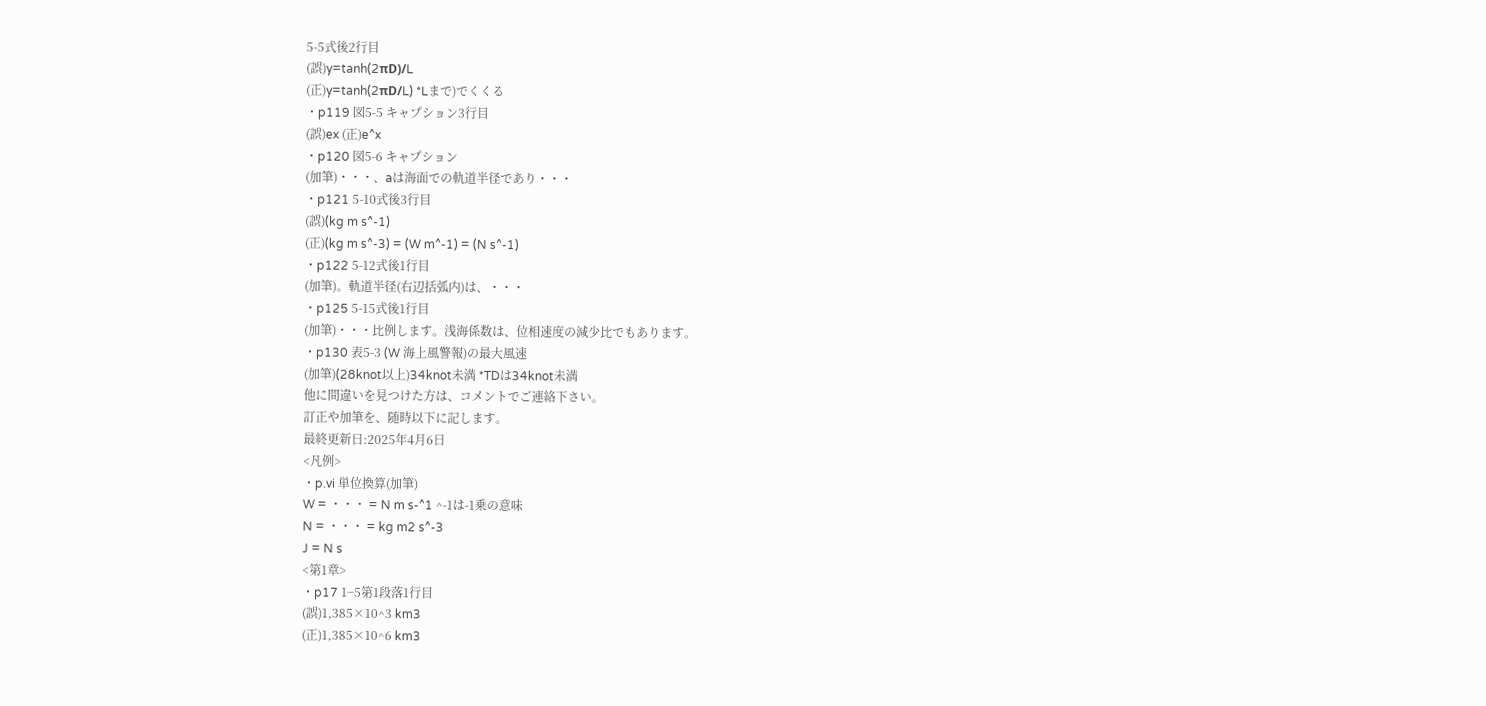5-5式後2行目
(誤)y=tanh(2πD)/L
(正)y=tanh(2πD/L) *Lまで)でくくる
・p119 図5-5 キャプション3行目
(誤)ex (正)e^x
・p120 図5-6 キャプション
(加筆)・・・、aは海面での軌道半径であり・・・
・p121 5-10式後3行目
(誤)(kg m s^-1)
(正)(kg m s^-3) = (W m^-1) = (N s^-1)
・p122 5-12式後1行目
(加筆)。軌道半径(右辺括弧内)は、・・・
・p125 5-15式後1行目
(加筆)・・・比例します。浅海係数は、位相速度の減少比でもあります。
・p130 表5-3 (W 海上風警報)の最大風速
(加筆)(28knot以上)34knot未満 *TDは34knot未満
他に間違いを見つけた方は、コメントでご連絡下さい。
訂正や加筆を、随時以下に記します。
最終更新日:2025年4月6日
<凡例>
・p.vi 単位換算(加筆)
W = ・・・ = N m s-^1 ^-1は-1乗の意味
N = ・・・ = kg m2 s^-3
J = N s
<第1章>
・p17 1−5第1段落1行目
(誤)1,385×10^3 km3
(正)1,385×10^6 km3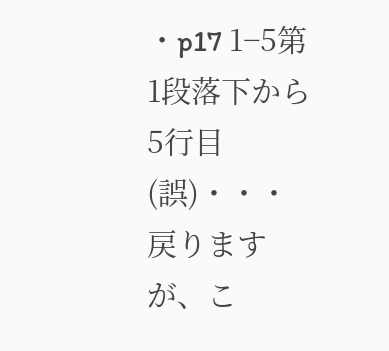・p17 1−5第1段落下から5行目
(誤)・・・戻りますが、こ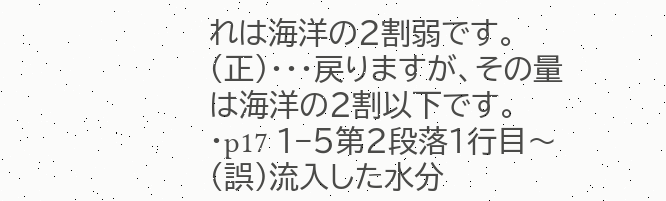れは海洋の2割弱です。
(正)・・・戻りますが、その量は海洋の2割以下です。
・p17 1−5第2段落1行目〜
(誤)流入した水分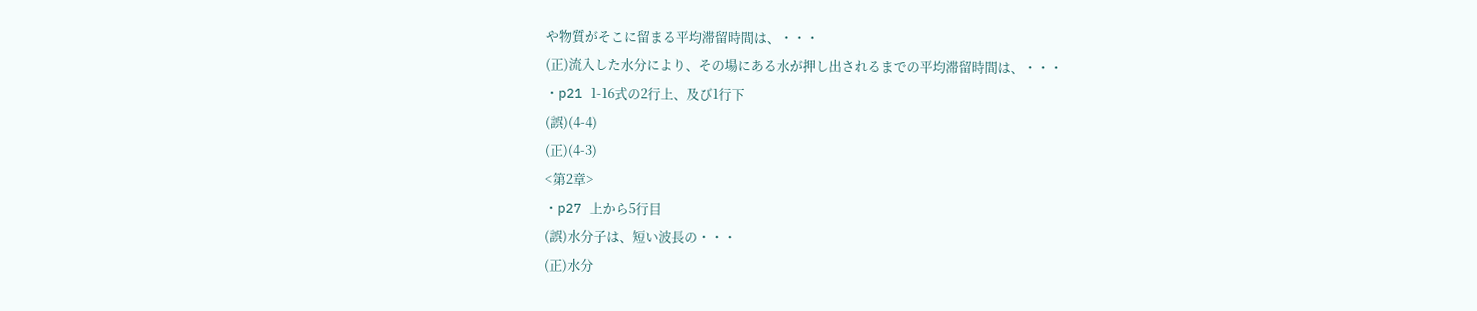や物質がそこに留まる平均滞留時間は、・・・
(正)流入した水分により、その場にある水が押し出されるまでの平均滞留時間は、・・・
・p21 1-16式の2行上、及び1行下
(誤)(4-4)
(正)(4-3)
<第2章>
・p27 上から5行目
(誤)水分子は、短い波長の・・・
(正)水分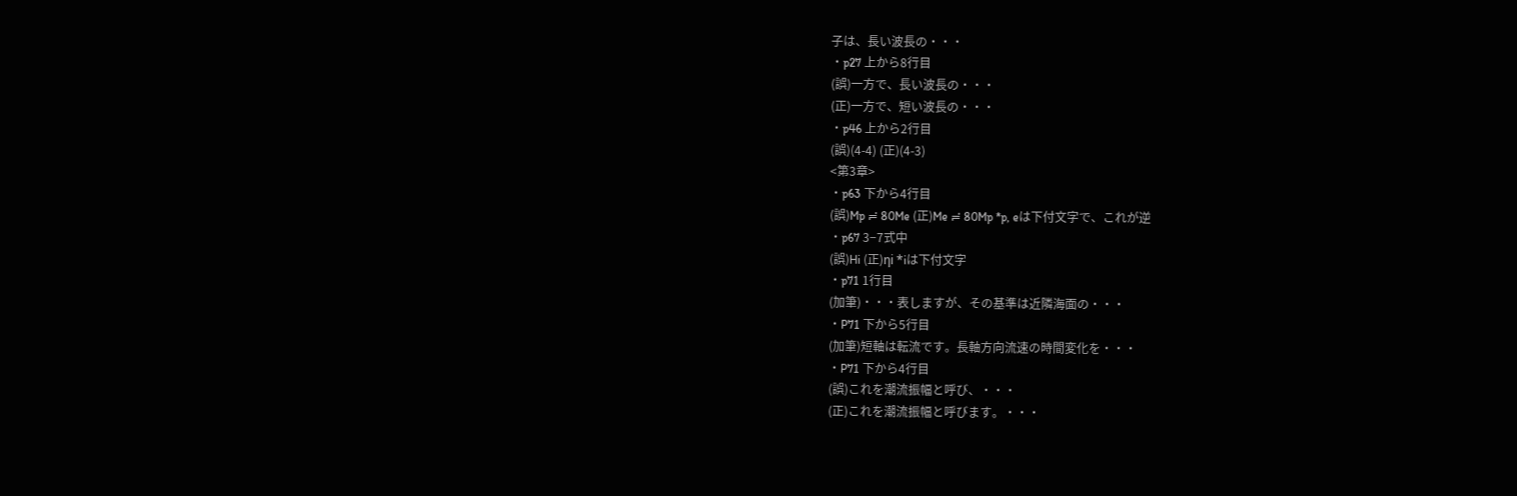子は、長い波長の・・・
・p27 上から8行目
(誤)一方で、長い波長の・・・
(正)一方で、短い波長の・・・
・p46 上から2行目
(誤)(4-4) (正)(4-3)
<第3章>
・p63 下から4行目
(誤)Mp ≓ 80Me (正)Me ≓ 80Mp *p, eは下付文字で、これが逆
・p67 3−7式中
(誤)Hi (正)ηi *iは下付文字
・p71 1行目
(加筆)・・・表しますが、その基準は近隣海面の・・・
・P71 下から5行目
(加筆)短軸は転流です。長軸方向流速の時間変化を・・・
・P71 下から4行目
(誤)これを潮流振幅と呼び、・・・
(正)これを潮流振幅と呼びます。・・・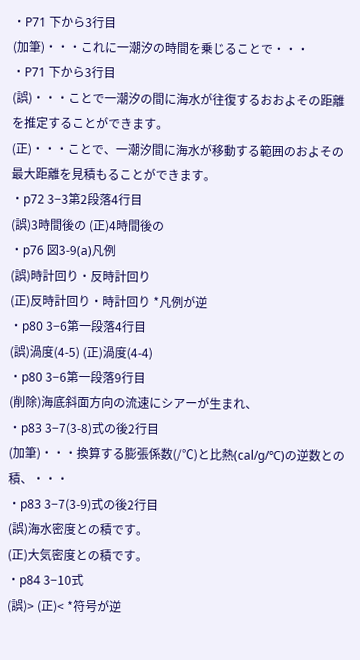・P71 下から3行目
(加筆)・・・これに一潮汐の時間を乗じることで・・・
・P71 下から3行目
(誤)・・・ことで一潮汐の間に海水が往復するおおよその距離を推定することができます。
(正)・・・ことで、一潮汐間に海水が移動する範囲のおよその最大距離を見積もることができます。
・p72 3−3第2段落4行目
(誤)3時間後の (正)4時間後の
・p76 図3-9(a)凡例
(誤)時計回り・反時計回り
(正)反時計回り・時計回り *凡例が逆
・p80 3−6第一段落4行目
(誤)渦度(4-5) (正)渦度(4-4)
・p80 3−6第一段落9行目
(削除)海底斜面方向の流速にシアーが生まれ、
・p83 3−7(3-8)式の後2行目
(加筆)・・・換算する膨張係数(/℃)と比熱(cal/g/℃)の逆数との積、・・・
・p83 3−7(3-9)式の後2行目
(誤)海水密度との積です。
(正)大気密度との積です。
・p84 3−10式
(誤)> (正)< *符号が逆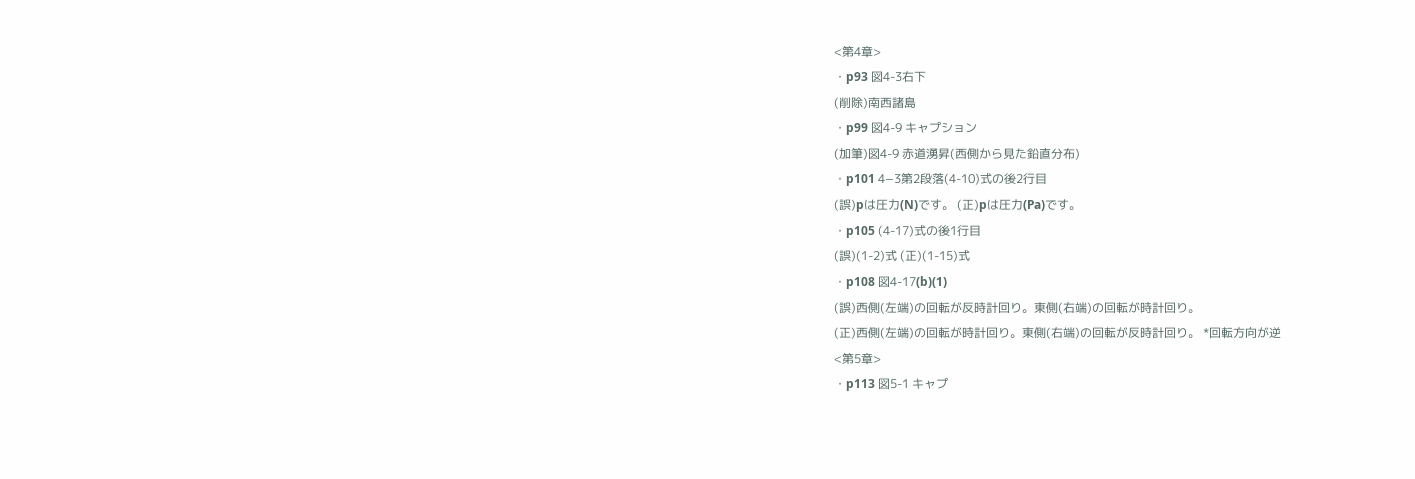<第4章>
・p93 図4-3右下
(削除)南西諸島
・p99 図4-9 キャプション
(加筆)図4-9 赤道湧昇(西側から見た鉛直分布)
・p101 4−3第2段落(4-10)式の後2行目
(誤)pは圧力(N)です。 (正)pは圧力(Pa)です。
・p105 (4-17)式の後1行目
(誤)(1-2)式 (正)(1-15)式
・p108 図4-17(b)(1)
(誤)西側(左端)の回転が反時計回り。東側(右端)の回転が時計回り。
(正)西側(左端)の回転が時計回り。東側(右端)の回転が反時計回り。 *回転方向が逆
<第5章>
・p113 図5-1 キャプ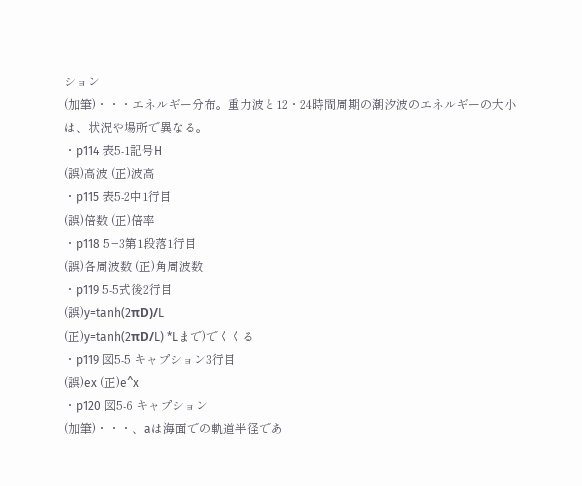ション
(加筆)・・・エネルギー分布。重力波と12・24時間周期の潮汐波のエネルギーの大小は、状況や場所で異なる。
・p114 表5-1記号H
(誤)高波 (正)波高
・p115 表5-2中1行目
(誤)倍数 (正)倍率
・p118 5−3第1段落1行目
(誤)各周波数 (正)角周波数
・p119 5-5式後2行目
(誤)y=tanh(2πD)/L
(正)y=tanh(2πD/L) *Lまで)でくくる
・p119 図5-5 キャプション3行目
(誤)ex (正)e^x
・p120 図5-6 キャプション
(加筆)・・・、aは海面での軌道半径であ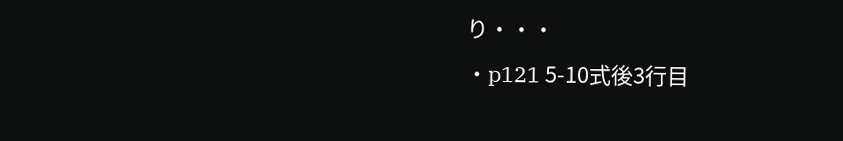り・・・
・p121 5-10式後3行目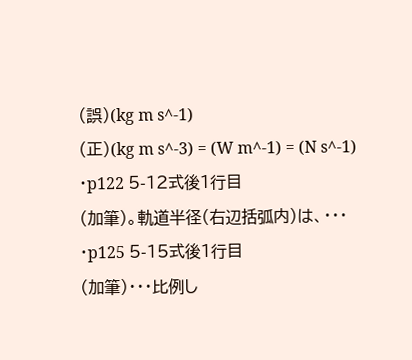(誤)(kg m s^-1)
(正)(kg m s^-3) = (W m^-1) = (N s^-1)
・p122 5-12式後1行目
(加筆)。軌道半径(右辺括弧内)は、・・・
・p125 5-15式後1行目
(加筆)・・・比例し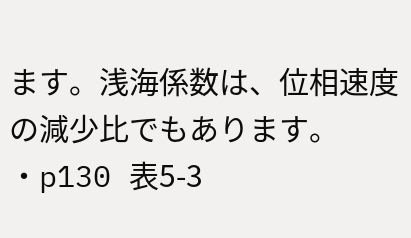ます。浅海係数は、位相速度の減少比でもあります。
・p130 表5-3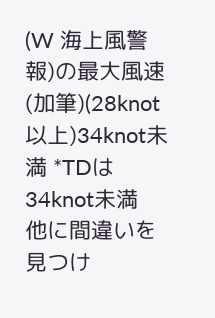(W 海上風警報)の最大風速
(加筆)(28knot以上)34knot未満 *TDは34knot未満
他に間違いを見つけ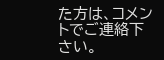た方は、コメントでご連絡下さい。